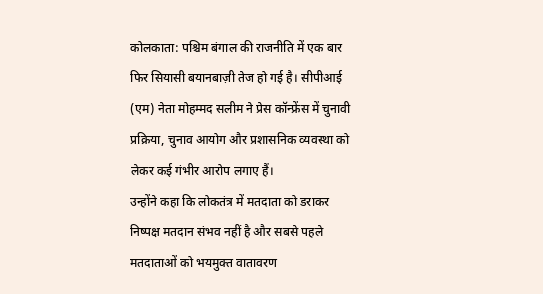कोलकाता: पश्चिम बंगाल की राजनीति में एक बार फिर सियासी बयानबाज़ी तेज हो गई है। सीपीआई (एम) नेता मोहम्मद सलीम ने प्रेस कॉन्फ्रेंस में चुनावी प्रक्रिया, चुनाव आयोग और प्रशासनिक व्यवस्था को लेकर कई गंभीर आरोप लगाए हैं।
उन्होंने कहा कि लोकतंत्र में मतदाता को डराकर निष्पक्ष मतदान संभव नहीं है और सबसे पहले मतदाताओं को भयमुक्त वातावरण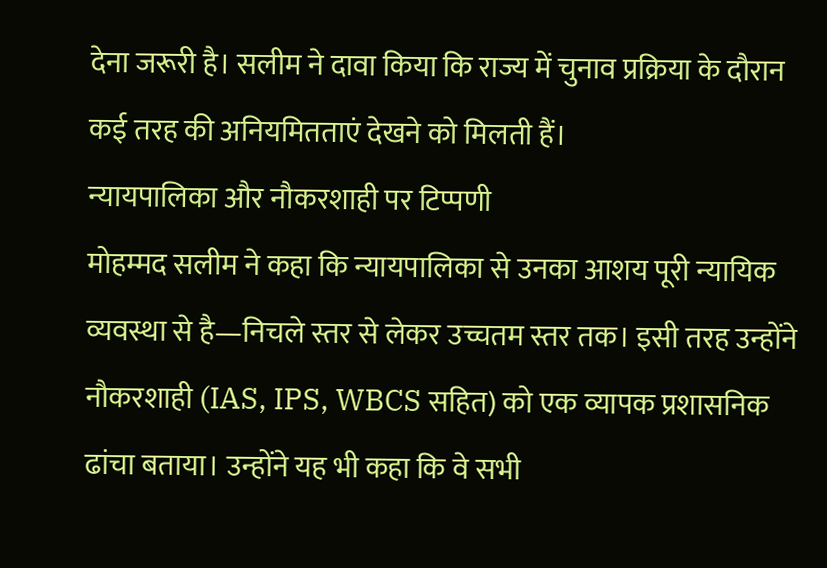देना जरूरी है। सलीम ने दावा किया कि राज्य में चुनाव प्रक्रिया के दौरान कई तरह की अनियमितताएं देखने को मिलती हैं।
न्यायपालिका और नौकरशाही पर टिप्पणी
मोहम्मद सलीम ने कहा कि न्यायपालिका से उनका आशय पूरी न्यायिक व्यवस्था से है—निचले स्तर से लेकर उच्चतम स्तर तक। इसी तरह उन्होंने नौकरशाही (IAS, IPS, WBCS सहित) को एक व्यापक प्रशासनिक ढांचा बताया। उन्होंने यह भी कहा कि वे सभी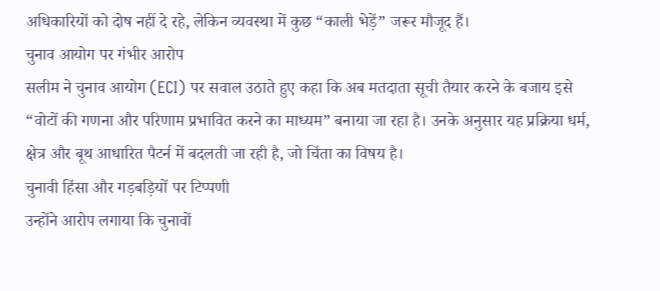अधिकारियों को दोष नहीं दे रहे, लेकिन व्यवस्था में कुछ “काली भेड़ें” जरूर मौजूद हैं।
चुनाव आयोग पर गंभीर आरोप
सलीम ने चुनाव आयोग (ECI) पर सवाल उठाते हुए कहा कि अब मतदाता सूची तैयार करने के बजाय इसे “वोटों की गणना और परिणाम प्रभावित करने का माध्यम” बनाया जा रहा है। उनके अनुसार यह प्रक्रिया धर्म, क्षेत्र और बूथ आधारित पैटर्न में बदलती जा रही है, जो चिंता का विषय है।
चुनावी हिंसा और गड़बड़ियों पर टिप्पणी
उन्होंने आरोप लगाया कि चुनावों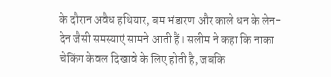के दौरान अवैध हथियार, बम भंडारण और काले धन के लेन-देन जैसी समस्याएं सामने आती हैं। सलीम ने कहा कि नाका चेकिंग केवल दिखावे के लिए होती है, जबकि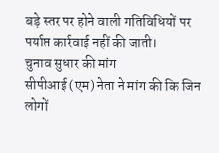बड़े स्तर पर होने वाली गतिविधियों पर पर्याप्त कार्रवाई नहीं की जाती।
चुनाव सुधार की मांग
सीपीआई (एम) नेता ने मांग की कि जिन लोगों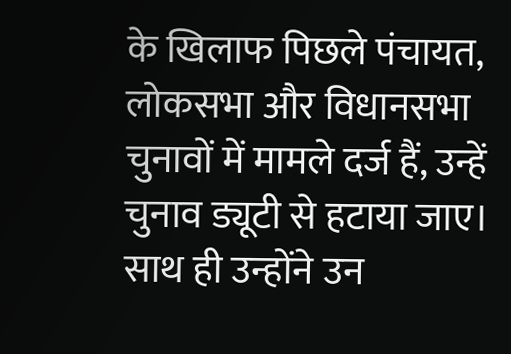के खिलाफ पिछले पंचायत, लोकसभा और विधानसभा चुनावों में मामले दर्ज हैं, उन्हें चुनाव ड्यूटी से हटाया जाए। साथ ही उन्होंने उन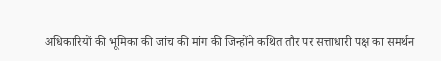अधिकारियों की भूमिका की जांच की मांग की जिन्होंने कथित तौर पर सत्ताधारी पक्ष का समर्थन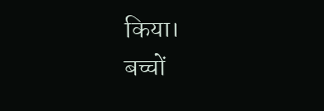किया।
बच्चों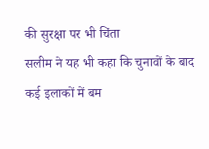की सुरक्षा पर भी चिंता
सलीम ने यह भी कहा कि चुनावों के बाद कई इलाकों में बम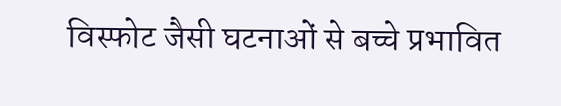विस्फोट जैसी घटनाओं से बच्चे प्रभावित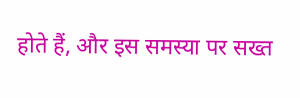होते हैं, और इस समस्या पर सख्त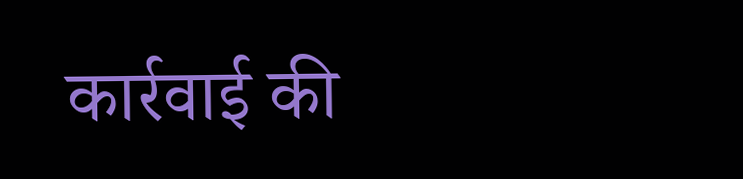कार्रवाई की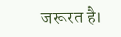जरूरत है।